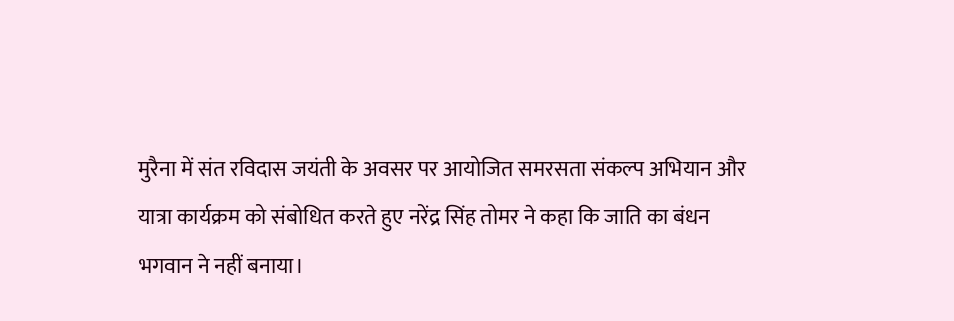मुरैना में संत रविदास जयंती के अवसर पर आयोजित समरसता संकल्प अभियान और यात्रा कार्यक्रम को संबोधित करते हुए नरेंद्र सिंह तोमर ने कहा कि जाति का बंधन भगवान ने नहीं बनाया।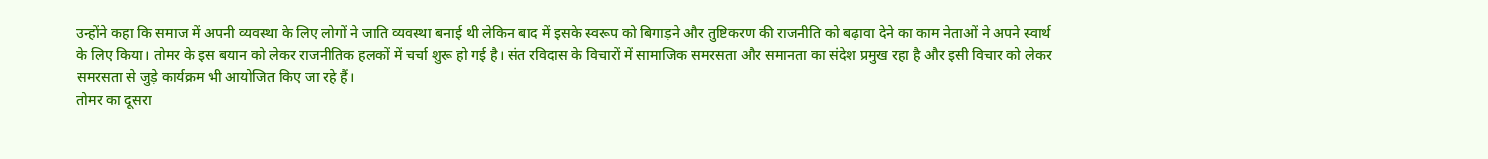उन्होंने कहा कि समाज में अपनी व्यवस्था के लिए लोगों ने जाति व्यवस्था बनाई थी लेकिन बाद में इसके स्वरूप को बिगाड़ने और तुष्टिकरण की राजनीति को बढ़ावा देने का काम नेताओं ने अपने स्वार्थ के लिए किया। तोमर के इस बयान को लेकर राजनीतिक हलकों में चर्चा शुरू हो गई है। संत रविदास के विचारों में सामाजिक समरसता और समानता का संदेश प्रमुख रहा है और इसी विचार को लेकर समरसता से जुड़े कार्यक्रम भी आयोजित किए जा रहे हैं।
तोमर का दूसरा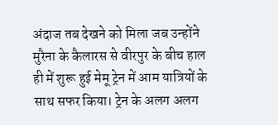अंदाज तब देखने को मिला जब उन्होंने मुरैना के कैलारस से वीरपुर के बीच हाल ही में शुरू हुई मेमू ट्रेन में आम यात्रियों के साथ सफर किया। ट्रेन के अलग अलग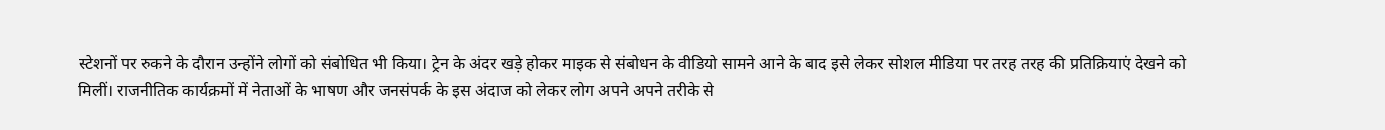स्टेशनों पर रुकने के दौरान उन्होंने लोगों को संबोधित भी किया। ट्रेन के अंदर खड़े होकर माइक से संबोधन के वीडियो सामने आने के बाद इसे लेकर सोशल मीडिया पर तरह तरह की प्रतिक्रियाएं देखने को मिलीं। राजनीतिक कार्यक्रमों में नेताओं के भाषण और जनसंपर्क के इस अंदाज को लेकर लोग अपने अपने तरीके से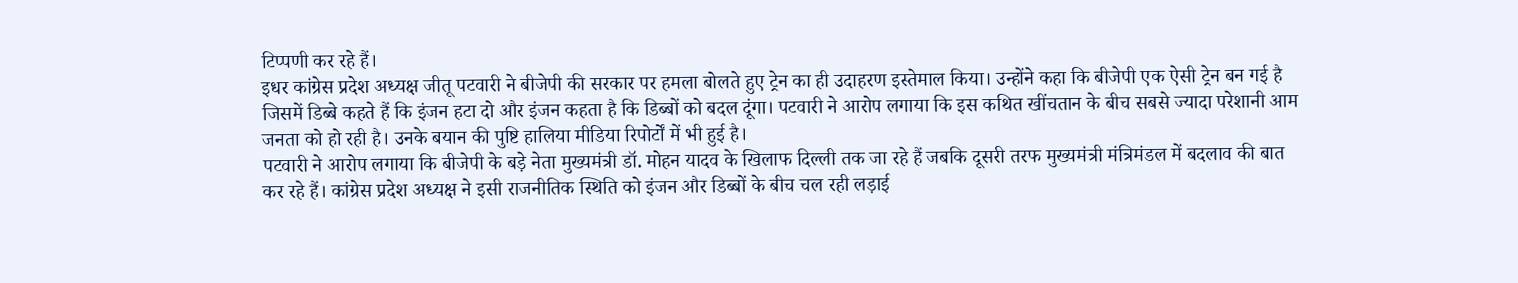टिप्पणी कर रहे हैं।
इधर कांग्रेस प्रदेश अध्यक्ष जीतू पटवारी ने बीजेपी की सरकार पर हमला बोलते हुए ट्रेन का ही उदाहरण इस्तेमाल किया। उन्होंने कहा कि बीजेपी एक ऐसी ट्रेन बन गई है जिसमें डिब्बे कहते हैं कि इंजन हटा दो और इंजन कहता है कि डिब्बों को बदल दूंगा। पटवारी ने आरोप लगाया कि इस कथित खींचतान के बीच सबसे ज्यादा परेशानी आम जनता को हो रही है। उनके बयान की पुष्टि हालिया मीडिया रिपोर्टों में भी हुई है।
पटवारी ने आरोप लगाया कि बीजेपी के बड़े नेता मुख्यमंत्री डॉ. मोहन यादव के खिलाफ दिल्ली तक जा रहे हैं जबकि दूसरी तरफ मुख्यमंत्री मंत्रिमंडल में बदलाव की बात कर रहे हैं। कांग्रेस प्रदेश अध्यक्ष ने इसी राजनीतिक स्थिति को इंजन और डिब्बों के बीच चल रही लड़ाई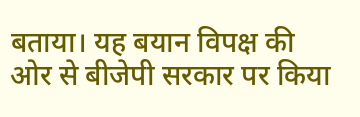बताया। यह बयान विपक्ष की ओर से बीजेपी सरकार पर किया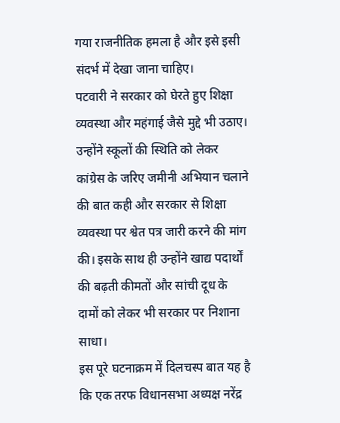गया राजनीतिक हमला है और इसे इसी संदर्भ में देखा जाना चाहिए।
पटवारी ने सरकार को घेरते हुए शिक्षा व्यवस्था और महंगाई जैसे मुद्दे भी उठाए। उन्होंने स्कूलों की स्थिति को लेकर कांग्रेस के जरिए जमीनी अभियान चलाने की बात कही और सरकार से शिक्षा व्यवस्था पर श्वेत पत्र जारी करने की मांग की। इसके साथ ही उन्होंने खाद्य पदार्थों की बढ़ती कीमतों और सांची दूध के दामों को लेकर भी सरकार पर निशाना साधा।
इस पूरे घटनाक्रम में दिलचस्प बात यह है कि एक तरफ विधानसभा अध्यक्ष नरेंद्र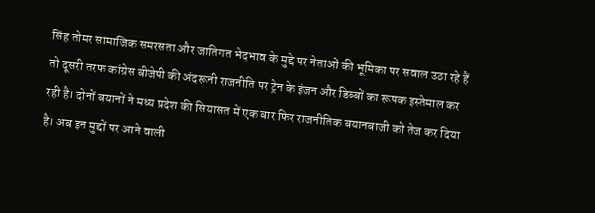सिंह तोमर सामाजिक समरसता और जातिगत भेदभाव के मुद्दे पर नेताओं की भूमिका पर सवाल उठा रहे हैं तो दूसरी तरफ कांग्रेस बीजेपी की अंदरूनी राजनीति पर ट्रेन के इंजन और डिब्बों का रूपक इस्तेमाल कर रही है। दोनों बयानों ने मध्य प्रदेश की सियासत में एक बार फिर राजनीतिक बयानबाजी को तेज कर दिया है। अब इन मुद्दों पर आने वाली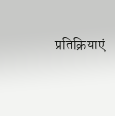प्रतिक्रियाएं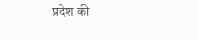प्रदेश की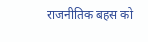राजनीतिक बहस को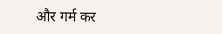और गर्म कर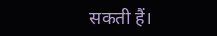सकती हैं।